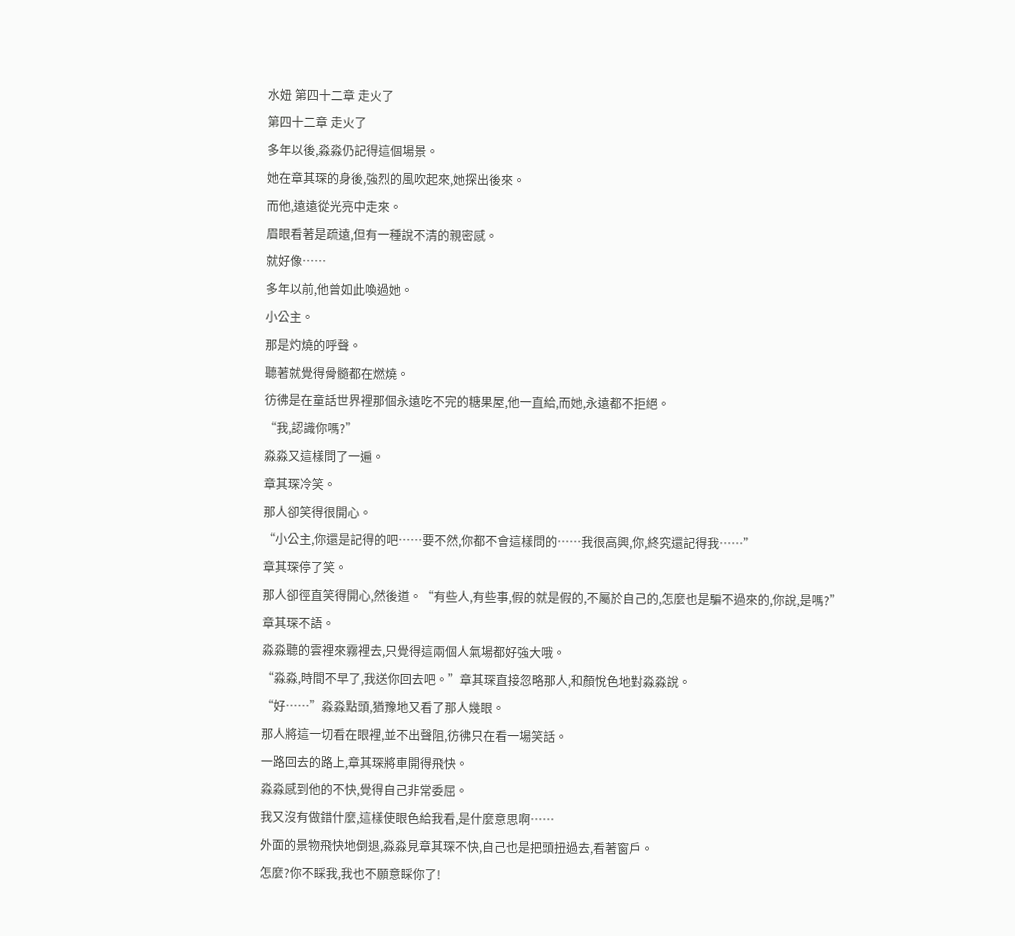水妞 第四十二章 走火了
第四十二章 走火了
多年以後,淼淼仍記得這個場景。
她在章其琛的身後,強烈的風吹起來,她探出後來。
而他,遠遠從光亮中走來。
眉眼看著是疏遠,但有一種說不清的親密感。
就好像……
多年以前,他曾如此喚過她。
小公主。
那是灼燒的呼聲。
聽著就覺得骨髓都在燃燒。
彷彿是在童話世界裡那個永遠吃不完的糖果屋,他一直給,而她,永遠都不拒絕。
“我,認識你嗎?”
淼淼又這樣問了一遍。
章其琛冷笑。
那人卻笑得很開心。
“小公主,你還是記得的吧……要不然,你都不會這樣問的……我很高興,你,終究還記得我……”
章其琛停了笑。
那人卻徑直笑得開心,然後道。“有些人,有些事,假的就是假的,不屬於自己的,怎麼也是騙不過來的,你說,是嗎?”
章其琛不語。
淼淼聽的雲裡來霧裡去,只覺得這兩個人氣場都好強大哦。
“淼淼,時間不早了,我送你回去吧。”章其琛直接忽略那人,和顏悅色地對淼淼說。
“好……”淼淼點頭,猶豫地又看了那人幾眼。
那人將這一切看在眼裡,並不出聲阻,彷彿只在看一場笑話。
一路回去的路上,章其琛將車開得飛快。
淼淼感到他的不快,覺得自己非常委屈。
我又沒有做錯什麼,這樣使眼色給我看,是什麼意思啊……
外面的景物飛快地倒退,淼淼見章其琛不快,自己也是把頭扭過去,看著窗戶。
怎麼?你不睬我,我也不願意睬你了!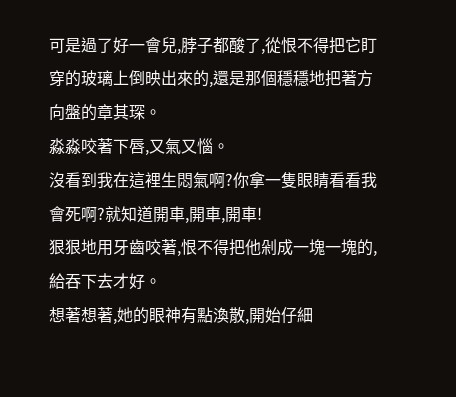可是過了好一會兒,脖子都酸了,從恨不得把它盯穿的玻璃上倒映出來的,還是那個穩穩地把著方向盤的章其琛。
淼淼咬著下唇,又氣又惱。
沒看到我在這裡生悶氣啊?你拿一隻眼睛看看我會死啊?就知道開車,開車,開車!
狠狠地用牙齒咬著,恨不得把他剁成一塊一塊的,給吞下去才好。
想著想著,她的眼神有點渙散,開始仔細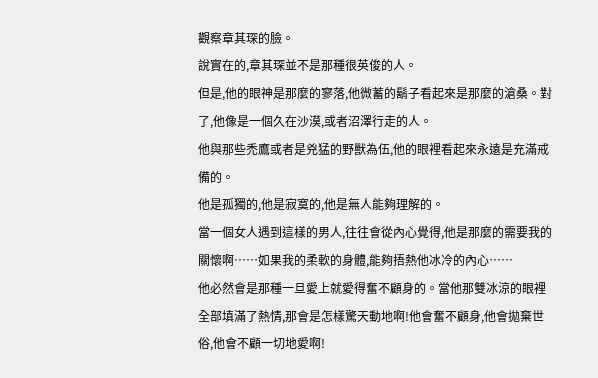觀察章其琛的臉。
說實在的,章其琛並不是那種很英俊的人。
但是,他的眼神是那麼的寥落,他微蓄的鬍子看起來是那麼的滄桑。對了,他像是一個久在沙漠,或者沼澤行走的人。
他與那些禿鷹或者是兇猛的野獸為伍,他的眼裡看起來永遠是充滿戒備的。
他是孤獨的,他是寂寞的,他是無人能夠理解的。
當一個女人遇到這樣的男人,往往會從內心覺得,他是那麼的需要我的關懷啊……如果我的柔軟的身體,能夠捂熱他冰冷的內心……
他必然會是那種一旦愛上就愛得奮不顧身的。當他那雙冰涼的眼裡全部填滿了熱情,那會是怎樣驚天動地啊!他會奮不顧身,他會拋棄世俗,他會不顧一切地愛啊!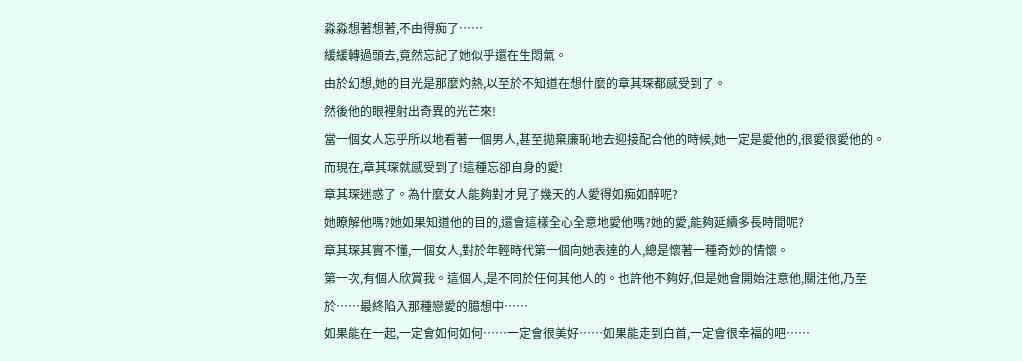淼淼想著想著,不由得痴了……
緩緩轉過頭去,竟然忘記了她似乎還在生悶氣。
由於幻想,她的目光是那麼灼熱,以至於不知道在想什麼的章其琛都感受到了。
然後他的眼裡射出奇異的光芒來!
當一個女人忘乎所以地看著一個男人,甚至拋棄廉恥地去迎接配合他的時候,她一定是愛他的,很愛很愛他的。而現在,章其琛就感受到了!這種忘卻自身的愛!
章其琛迷惑了。為什麼女人能夠對才見了幾天的人愛得如痴如醉呢?
她瞭解他嗎?她如果知道他的目的,還會這樣全心全意地愛他嗎?她的愛,能夠延續多長時間呢?
章其琛其實不懂,一個女人,對於年輕時代第一個向她表達的人,總是懷著一種奇妙的情懷。
第一次,有個人欣賞我。這個人,是不同於任何其他人的。也許他不夠好,但是她會開始注意他,關注他,乃至於……最終陷入那種戀愛的臆想中……
如果能在一起,一定會如何如何……一定會很美好……如果能走到白首,一定會很幸福的吧……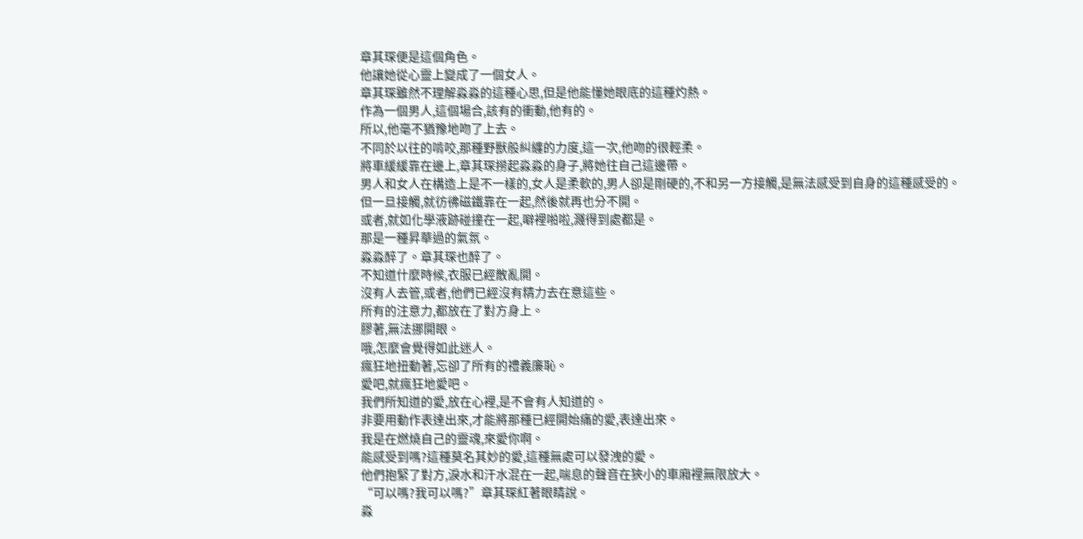章其琛便是這個角色。
他讓她從心靈上變成了一個女人。
章其琛雖然不理解淼淼的這種心思,但是他能懂她眼底的這種灼熱。
作為一個男人,這個場合,該有的衝動,他有的。
所以,他毫不猶豫地吻了上去。
不同於以往的啃咬,那種野獸般糾纏的力度,這一次,他吻的很輕柔。
將車緩緩靠在邊上,章其琛撈起淼淼的身子,將她往自己這邊帶。
男人和女人在構造上是不一樣的,女人是柔軟的,男人卻是剛硬的,不和另一方接觸,是無法感受到自身的這種感受的。
但一旦接觸,就彷彿磁鐵靠在一起,然後就再也分不開。
或者,就如化學液跡碰撞在一起,噼裡啪啦,濺得到處都是。
那是一種昇華過的氣氛。
淼淼醉了。章其琛也醉了。
不知道什麼時候,衣服已經散亂開。
沒有人去管,或者,他們已經沒有精力去在意這些。
所有的注意力,都放在了對方身上。
膠著,無法挪開眼。
哦,怎麼會覺得如此迷人。
瘋狂地扭動著,忘卻了所有的禮義廉恥。
愛吧,就瘋狂地愛吧。
我們所知道的愛,放在心裡,是不會有人知道的。
非要用動作表達出來,才能將那種已經開始痛的愛,表達出來。
我是在燃燒自己的靈魂,來愛你啊。
能感受到嗎?這種莫名其妙的愛,這種無處可以發洩的愛。
他們抱緊了對方,淚水和汗水混在一起,喘息的聲音在狹小的車廂裡無限放大。
“可以嗎?我可以嗎?”章其琛紅著眼睛說。
淼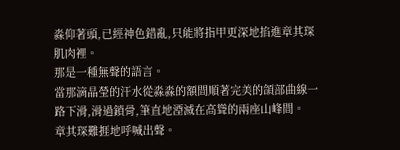淼仰著頭,已經神色錯亂,只能將指甲更深地掐進章其琛肌肉裡。
那是一種無聲的語言。
當那滴晶瑩的汗水從淼淼的額間順著完美的頜部曲線一路下滑,滑過鎖骨,筆直地湮滅在高聳的兩座山峰間。
章其琛難捱地呼喊出聲。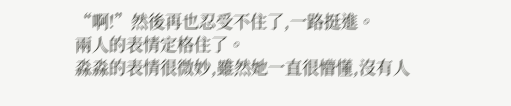“啊!”然後再也忍受不住了,一路挺進。
兩人的表情定格住了。
淼淼的表情很微妙,雖然她一直很懵懂,沒有人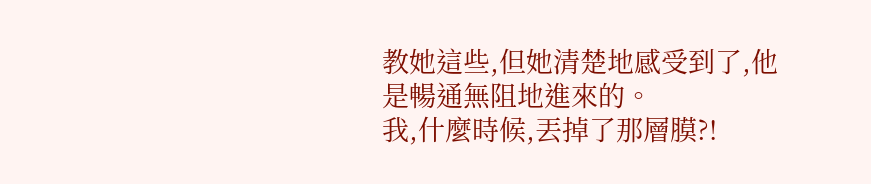教她這些,但她清楚地感受到了,他是暢通無阻地進來的。
我,什麼時候,丟掉了那層膜?!